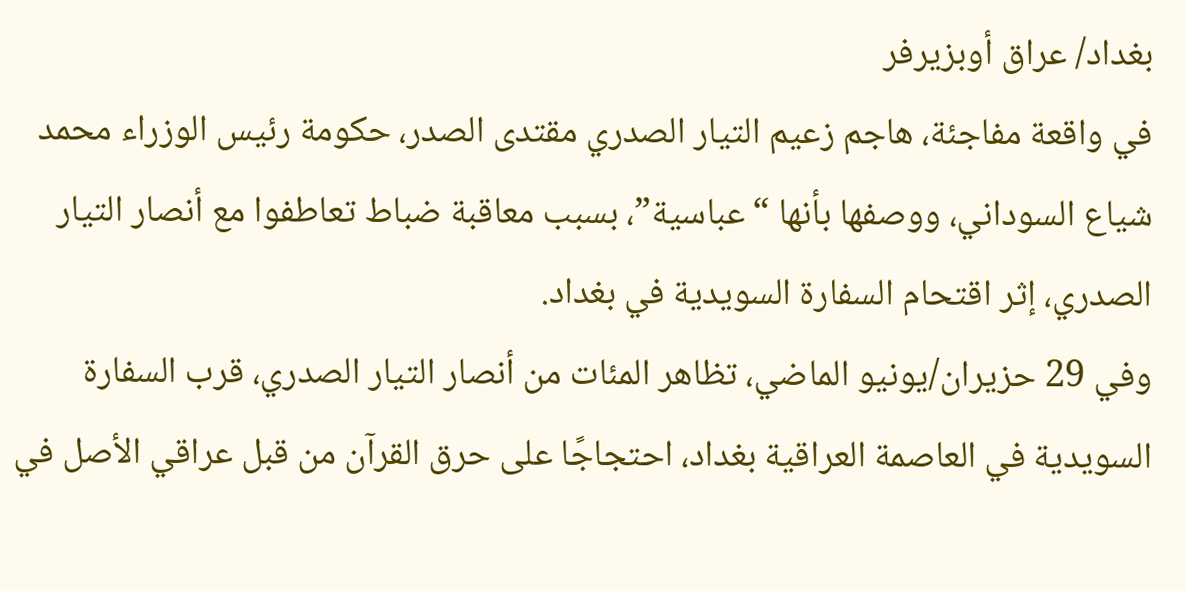بغداد/ عراق أوبزيرفر
في واقعة مفاجئة، هاجم زعيم التيار الصدري مقتدى الصدر، حكومة رئيس الوزراء محمد شياع السوداني، ووصفها بأنها “عباسية”، بسبب معاقبة ضباط تعاطفوا مع أنصار التيار الصدري، إثر اقتحام السفارة السويدية في بغداد.
وفي 29 حزيران/يونيو الماضي، تظاهر المئات من أنصار التيار الصدري، قرب السفارة السويدية في العاصمة العراقية بغداد، احتجاجًا على حرق القرآن من قبل عراقي الأصل في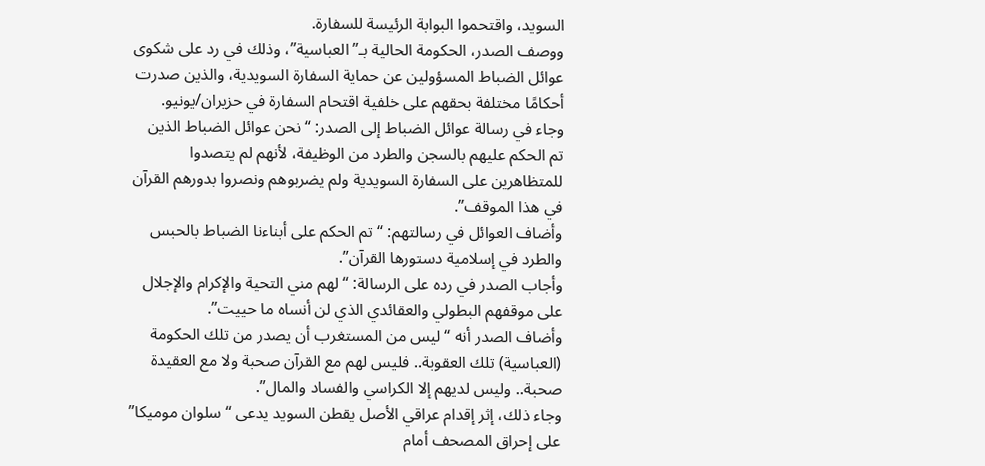السويد، واقتحموا البوابة الرئيسة للسفارة.
ووصف الصدر، الحكومة الحالية بـ”العباسية”، وذلك في رد على شكوى عوائل الضباط المسؤولين عن حماية السفارة السويدية، والذين صدرت أحكامًا مختلفة بحقهم على خلفية اقتحام السفارة في حزيران/يونيو.
وجاء في رسالة عوائل الضباط إلى الصدر: “نحن عوائل الضباط الذين تم الحكم عليهم بالسجن والطرد من الوظيفة، لأنهم لم يتصدوا للمتظاهرين على السفارة السويدية ولم يضربوهم ونصروا بدورهم القرآن في هذا الموقف”.
وأضاف العوائل في رسالتهم: “تم الحكم على أبناءنا الضباط بالحبس والطرد في إسلامية دستورها القرآن”.
وأجاب الصدر في رده على الرسالة: “لهم مني التحية والإكرام والإجلال على موقفهم البطولي والعقائدي الذي لن أنساه ما حييت”.
وأضاف الصدر أنه “ليس من المستغرب أن يصدر من تلك الحكومة (العباسية) تلك العقوبة.. فليس لهم مع القرآن صحبة ولا مع العقيدة صحبة.. وليس لديهم إلا الكراسي والفساد والمال”.
وجاء ذلك، إثر إقدام عراقي الأصل يقطن السويد يدعى “سلوان موميكا” على إحراق المصحف أمام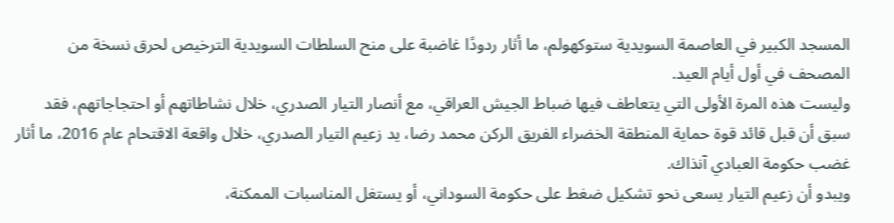المسجد الكبير في العاصمة السويدية ستوكهولم، ما أثار ردودًا غاضبة على منح السلطات السويدية الترخيص لحرق نسخة من المصحف في أول أيام العيد.
وليست هذه المرة الأولى التي يتعاطف فيها ضباط الجيش العراقي، مع أنصار التيار الصدري، خلال نشاطاتهم أو احتجاجاتهم، فقد سبق أن قبل قائد قوة حماية المنطقة الخضراء الفريق الركن محمد رضا، يد زعيم التيار الصدري، خلال واقعة الاقتحام عام 2016، ما أثار غضب حكومة العبادي آنذاك.
ويبدو أن زعيم التيار يسعى نحو تشكيل ضغط على حكومة السوداني، أو يستغل المناسبات الممكنة،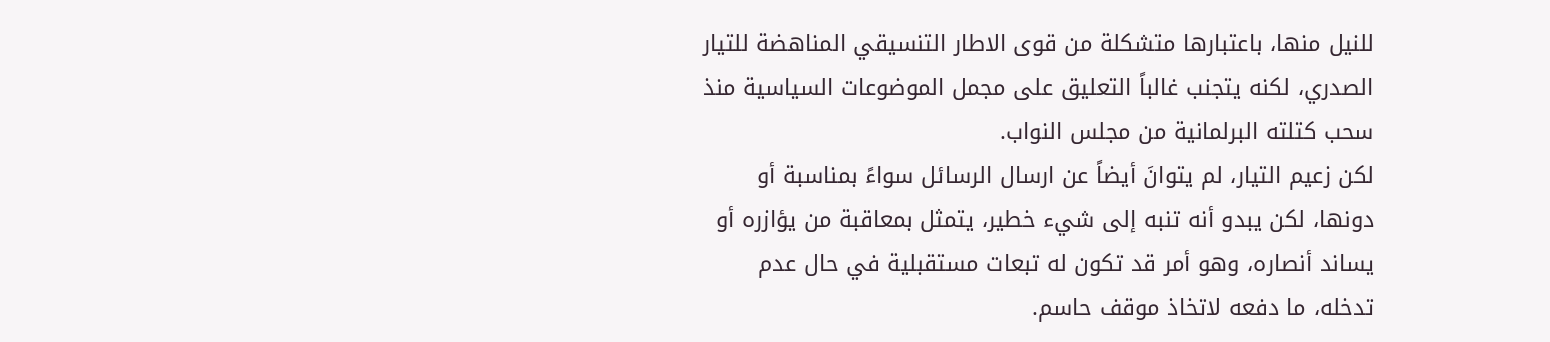للنيل منها، باعتبارها متشكلة من قوى الاطار التنسيقي المناهضة للتيار الصدري، لكنه يتجنب غالباً التعليق على مجمل الموضوعات السياسية منذ سحب كتلته البرلمانية من مجلس النواب.
لكن زعيم التيار، لم يتوانَ أيضاً عن ارسال الرسائل سواءً بمناسبة أو دونها، لكن يبدو أنه تنبه إلى شيء خطير، يتمثل بمعاقبة من يؤازره أو يساند أنصاره، وهو أمر قد تكون له تبعات مستقبلية في حال عدم تدخله، ما دفعه لاتخاذ موقف حاسم.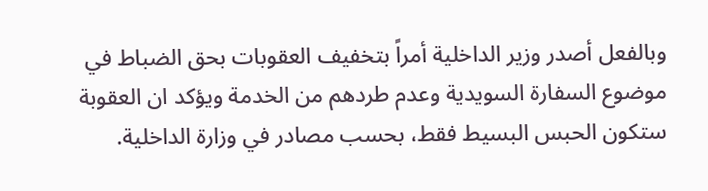وبالفعل أصدر وزير الداخلية أمراً بتخفيف العقوبات بحق الضباط في موضوع السفارة السويدية وعدم طردهم من الخدمة ويؤكد ان العقوبة ستكون الحبس البسيط فقط، بحسب مصادر في وزارة الداخلية.